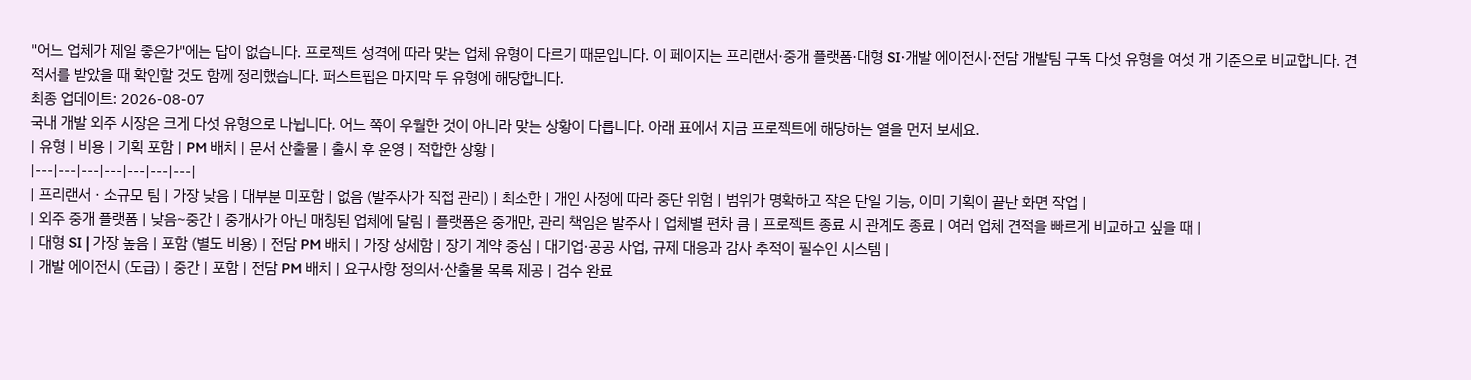"어느 업체가 제일 좋은가"에는 답이 없습니다. 프로젝트 성격에 따라 맞는 업체 유형이 다르기 때문입니다. 이 페이지는 프리랜서·중개 플랫폼·대형 SI·개발 에이전시·전담 개발팀 구독 다섯 유형을 여섯 개 기준으로 비교합니다. 견적서를 받았을 때 확인할 것도 함께 정리했습니다. 퍼스트핍은 마지막 두 유형에 해당합니다.
최종 업데이트: 2026-08-07
국내 개발 외주 시장은 크게 다섯 유형으로 나뉩니다. 어느 쪽이 우월한 것이 아니라 맞는 상황이 다릅니다. 아래 표에서 지금 프로젝트에 해당하는 열을 먼저 보세요.
| 유형 | 비용 | 기획 포함 | PM 배치 | 문서 산출물 | 출시 후 운영 | 적합한 상황 |
|---|---|---|---|---|---|---|
| 프리랜서 · 소규모 팀 | 가장 낮음 | 대부분 미포함 | 없음 (발주사가 직접 관리) | 최소한 | 개인 사정에 따라 중단 위험 | 범위가 명확하고 작은 단일 기능, 이미 기획이 끝난 화면 작업 |
| 외주 중개 플랫폼 | 낮음~중간 | 중개사가 아닌 매칭된 업체에 달림 | 플랫폼은 중개만, 관리 책임은 발주사 | 업체별 편차 큼 | 프로젝트 종료 시 관계도 종료 | 여러 업체 견적을 빠르게 비교하고 싶을 때 |
| 대형 SI | 가장 높음 | 포함 (별도 비용) | 전담 PM 배치 | 가장 상세함 | 장기 계약 중심 | 대기업·공공 사업, 규제 대응과 감사 추적이 필수인 시스템 |
| 개발 에이전시 (도급) | 중간 | 포함 | 전담 PM 배치 | 요구사항 정의서·산출물 목록 제공 | 검수 완료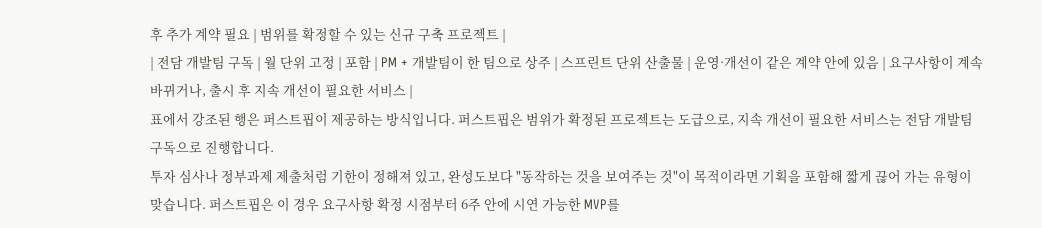후 추가 계약 필요 | 범위를 확정할 수 있는 신규 구축 프로젝트 |
| 전담 개발팀 구독 | 월 단위 고정 | 포함 | PM + 개발팀이 한 팀으로 상주 | 스프린트 단위 산출물 | 운영·개선이 같은 계약 안에 있음 | 요구사항이 계속 바뀌거나, 출시 후 지속 개선이 필요한 서비스 |
표에서 강조된 행은 퍼스트핍이 제공하는 방식입니다. 퍼스트핍은 범위가 확정된 프로젝트는 도급으로, 지속 개선이 필요한 서비스는 전담 개발팀 구독으로 진행합니다.
투자 심사나 정부과제 제출처럼 기한이 정해져 있고, 완성도보다 "동작하는 것을 보여주는 것"이 목적이라면 기획을 포함해 짧게 끊어 가는 유형이 맞습니다. 퍼스트핍은 이 경우 요구사항 확정 시점부터 6주 안에 시연 가능한 MVP를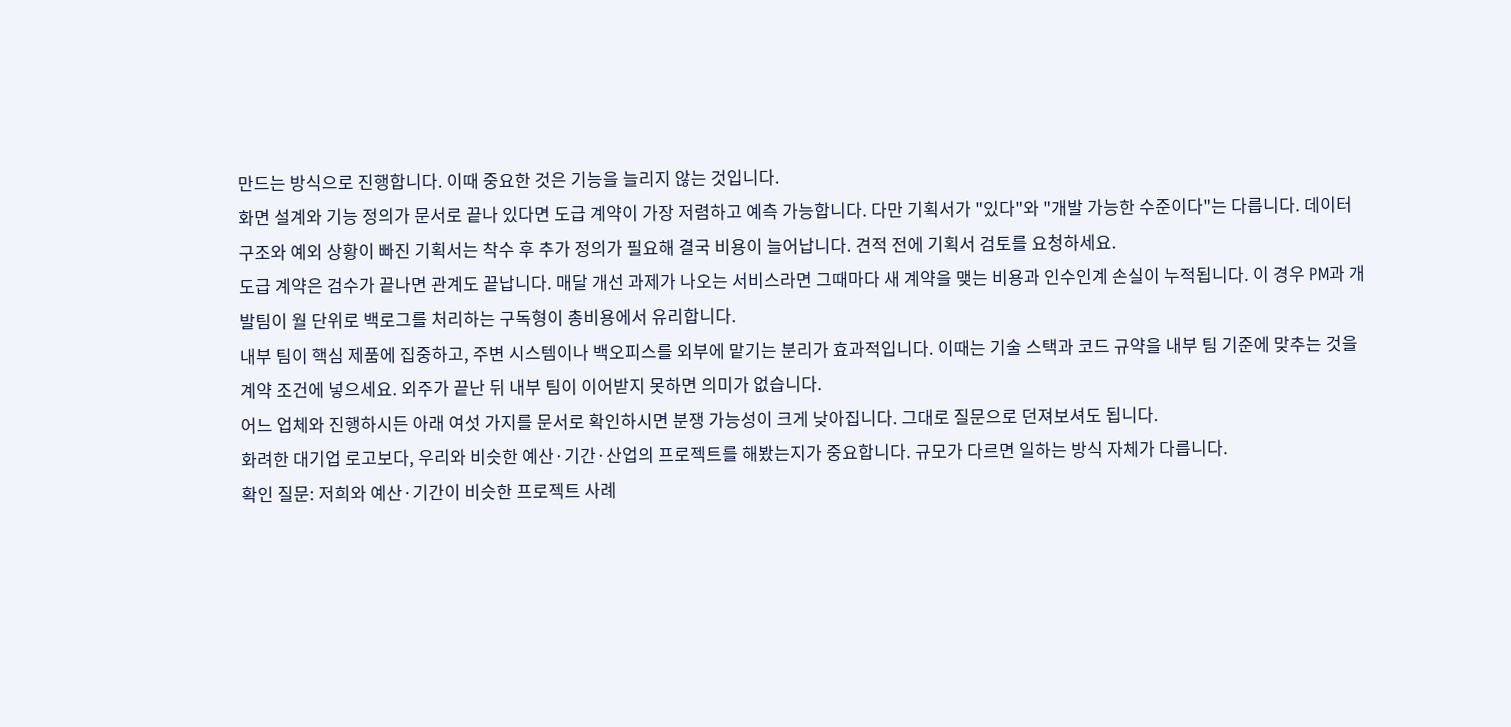만드는 방식으로 진행합니다. 이때 중요한 것은 기능을 늘리지 않는 것입니다.
화면 설계와 기능 정의가 문서로 끝나 있다면 도급 계약이 가장 저렴하고 예측 가능합니다. 다만 기획서가 "있다"와 "개발 가능한 수준이다"는 다릅니다. 데이터 구조와 예외 상황이 빠진 기획서는 착수 후 추가 정의가 필요해 결국 비용이 늘어납니다. 견적 전에 기획서 검토를 요청하세요.
도급 계약은 검수가 끝나면 관계도 끝납니다. 매달 개선 과제가 나오는 서비스라면 그때마다 새 계약을 맺는 비용과 인수인계 손실이 누적됩니다. 이 경우 PM과 개발팀이 월 단위로 백로그를 처리하는 구독형이 총비용에서 유리합니다.
내부 팀이 핵심 제품에 집중하고, 주변 시스템이나 백오피스를 외부에 맡기는 분리가 효과적입니다. 이때는 기술 스택과 코드 규약을 내부 팀 기준에 맞추는 것을 계약 조건에 넣으세요. 외주가 끝난 뒤 내부 팀이 이어받지 못하면 의미가 없습니다.
어느 업체와 진행하시든 아래 여섯 가지를 문서로 확인하시면 분쟁 가능성이 크게 낮아집니다. 그대로 질문으로 던져보셔도 됩니다.
화려한 대기업 로고보다, 우리와 비슷한 예산·기간·산업의 프로젝트를 해봤는지가 중요합니다. 규모가 다르면 일하는 방식 자체가 다릅니다.
확인 질문: 저희와 예산·기간이 비슷한 프로젝트 사례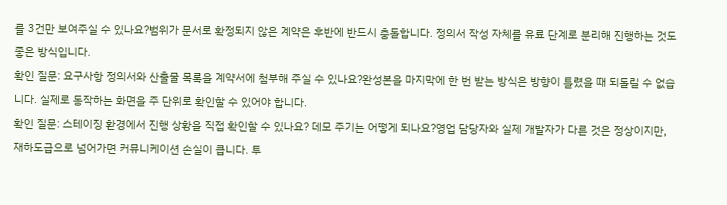를 3건만 보여주실 수 있나요?범위가 문서로 확정되지 않은 계약은 후반에 반드시 충돌합니다. 정의서 작성 자체를 유료 단계로 분리해 진행하는 것도 좋은 방식입니다.
확인 질문: 요구사항 정의서와 산출물 목록을 계약서에 첨부해 주실 수 있나요?완성본을 마지막에 한 번 받는 방식은 방향이 틀렸을 때 되돌릴 수 없습니다. 실제로 동작하는 화면을 주 단위로 확인할 수 있어야 합니다.
확인 질문: 스테이징 환경에서 진행 상황을 직접 확인할 수 있나요? 데모 주기는 어떻게 되나요?영업 담당자와 실제 개발자가 다른 것은 정상이지만, 재하도급으로 넘어가면 커뮤니케이션 손실이 큽니다. 투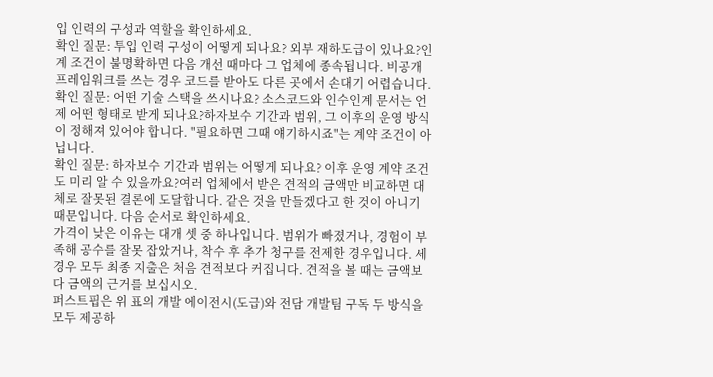입 인력의 구성과 역할을 확인하세요.
확인 질문: 투입 인력 구성이 어떻게 되나요? 외부 재하도급이 있나요?인계 조건이 불명확하면 다음 개선 때마다 그 업체에 종속됩니다. 비공개 프레임워크를 쓰는 경우 코드를 받아도 다른 곳에서 손대기 어렵습니다.
확인 질문: 어떤 기술 스택을 쓰시나요? 소스코드와 인수인계 문서는 언제 어떤 형태로 받게 되나요?하자보수 기간과 범위, 그 이후의 운영 방식이 정해져 있어야 합니다. "필요하면 그때 얘기하시죠"는 계약 조건이 아닙니다.
확인 질문: 하자보수 기간과 범위는 어떻게 되나요? 이후 운영 계약 조건도 미리 알 수 있을까요?여러 업체에서 받은 견적의 금액만 비교하면 대체로 잘못된 결론에 도달합니다. 같은 것을 만들겠다고 한 것이 아니기 때문입니다. 다음 순서로 확인하세요.
가격이 낮은 이유는 대개 셋 중 하나입니다. 범위가 빠졌거나, 경험이 부족해 공수를 잘못 잡았거나, 착수 후 추가 청구를 전제한 경우입니다. 세 경우 모두 최종 지출은 처음 견적보다 커집니다. 견적을 볼 때는 금액보다 금액의 근거를 보십시오.
퍼스트핍은 위 표의 개발 에이전시(도급)와 전담 개발팀 구독 두 방식을 모두 제공하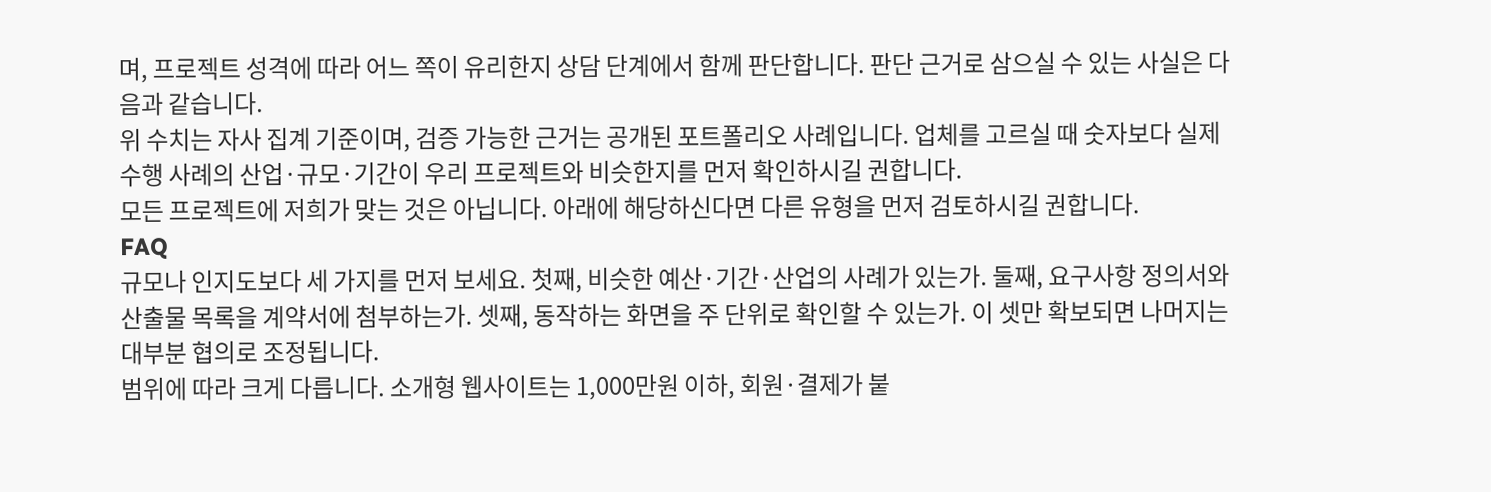며, 프로젝트 성격에 따라 어느 쪽이 유리한지 상담 단계에서 함께 판단합니다. 판단 근거로 삼으실 수 있는 사실은 다음과 같습니다.
위 수치는 자사 집계 기준이며, 검증 가능한 근거는 공개된 포트폴리오 사례입니다. 업체를 고르실 때 숫자보다 실제 수행 사례의 산업·규모·기간이 우리 프로젝트와 비슷한지를 먼저 확인하시길 권합니다.
모든 프로젝트에 저희가 맞는 것은 아닙니다. 아래에 해당하신다면 다른 유형을 먼저 검토하시길 권합니다.
FAQ
규모나 인지도보다 세 가지를 먼저 보세요. 첫째, 비슷한 예산·기간·산업의 사례가 있는가. 둘째, 요구사항 정의서와 산출물 목록을 계약서에 첨부하는가. 셋째, 동작하는 화면을 주 단위로 확인할 수 있는가. 이 셋만 확보되면 나머지는 대부분 협의로 조정됩니다.
범위에 따라 크게 다릅니다. 소개형 웹사이트는 1,000만원 이하, 회원·결제가 붙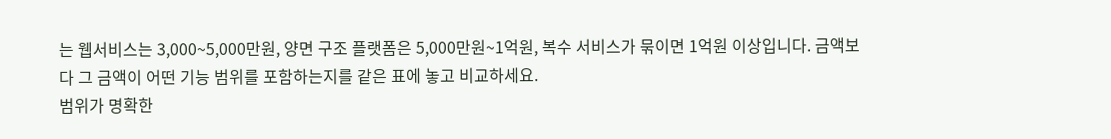는 웹서비스는 3,000~5,000만원, 양면 구조 플랫폼은 5,000만원~1억원, 복수 서비스가 묶이면 1억원 이상입니다. 금액보다 그 금액이 어떤 기능 범위를 포함하는지를 같은 표에 놓고 비교하세요.
범위가 명확한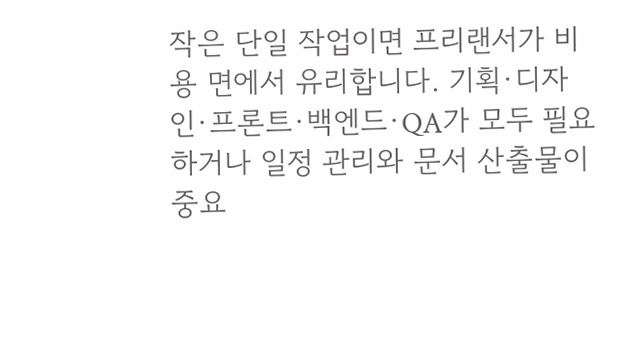작은 단일 작업이면 프리랜서가 비용 면에서 유리합니다. 기획·디자인·프론트·백엔드·QA가 모두 필요하거나 일정 관리와 문서 산출물이 중요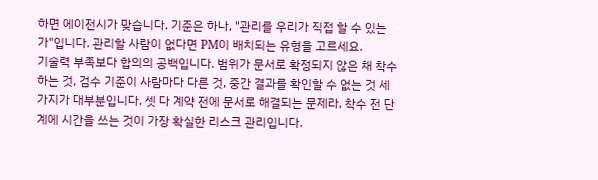하면 에이전시가 맞습니다. 기준은 하나, "관리를 우리가 직접 할 수 있는가"입니다. 관리할 사람이 없다면 PM이 배치되는 유형을 고르세요.
기술력 부족보다 합의의 공백입니다. 범위가 문서로 확정되지 않은 채 착수하는 것, 검수 기준이 사람마다 다른 것, 중간 결과를 확인할 수 없는 것 세 가지가 대부분입니다. 셋 다 계약 전에 문서로 해결되는 문제라, 착수 전 단계에 시간을 쓰는 것이 가장 확실한 리스크 관리입니다.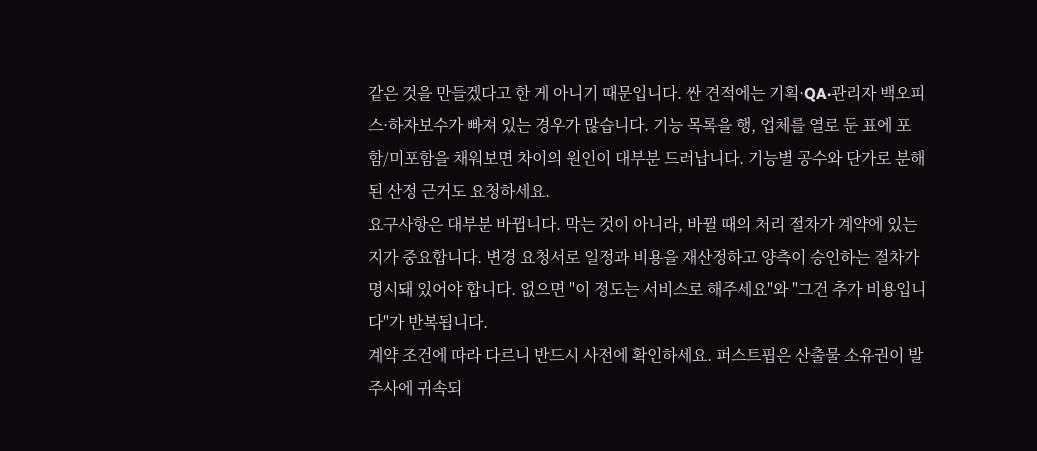같은 것을 만들겠다고 한 게 아니기 때문입니다. 싼 견적에는 기획·QA·관리자 백오피스·하자보수가 빠져 있는 경우가 많습니다. 기능 목록을 행, 업체를 열로 둔 표에 포함/미포함을 채워보면 차이의 원인이 대부분 드러납니다. 기능별 공수와 단가로 분해된 산정 근거도 요청하세요.
요구사항은 대부분 바뀝니다. 막는 것이 아니라, 바뀔 때의 처리 절차가 계약에 있는지가 중요합니다. 변경 요청서로 일정과 비용을 재산정하고 양측이 승인하는 절차가 명시돼 있어야 합니다. 없으면 "이 정도는 서비스로 해주세요"와 "그건 추가 비용입니다"가 반복됩니다.
계약 조건에 따라 다르니 반드시 사전에 확인하세요. 퍼스트핍은 산출물 소유권이 발주사에 귀속되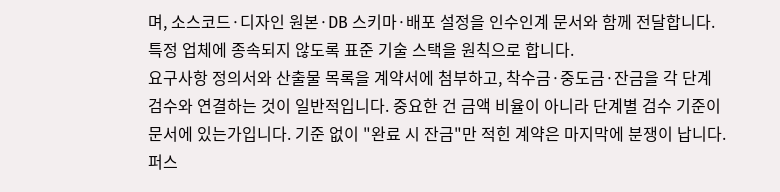며, 소스코드·디자인 원본·DB 스키마·배포 설정을 인수인계 문서와 함께 전달합니다. 특정 업체에 종속되지 않도록 표준 기술 스택을 원칙으로 합니다.
요구사항 정의서와 산출물 목록을 계약서에 첨부하고, 착수금·중도금·잔금을 각 단계 검수와 연결하는 것이 일반적입니다. 중요한 건 금액 비율이 아니라 단계별 검수 기준이 문서에 있는가입니다. 기준 없이 "완료 시 잔금"만 적힌 계약은 마지막에 분쟁이 납니다. 퍼스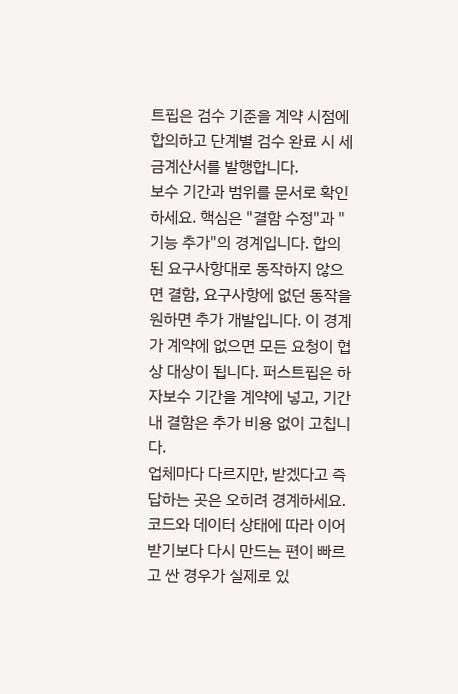트핍은 검수 기준을 계약 시점에 합의하고 단계별 검수 완료 시 세금계산서를 발행합니다.
보수 기간과 범위를 문서로 확인하세요. 핵심은 "결함 수정"과 "기능 추가"의 경계입니다. 합의된 요구사항대로 동작하지 않으면 결함, 요구사항에 없던 동작을 원하면 추가 개발입니다. 이 경계가 계약에 없으면 모든 요청이 협상 대상이 됩니다. 퍼스트핍은 하자보수 기간을 계약에 넣고, 기간 내 결함은 추가 비용 없이 고칩니다.
업체마다 다르지만, 받겠다고 즉답하는 곳은 오히려 경계하세요. 코드와 데이터 상태에 따라 이어받기보다 다시 만드는 편이 빠르고 싼 경우가 실제로 있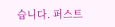습니다. 퍼스트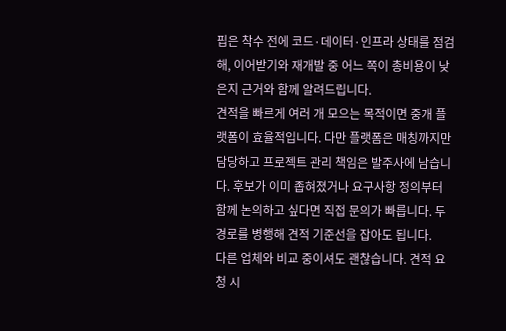핍은 착수 전에 코드·데이터·인프라 상태를 점검해, 이어받기와 재개발 중 어느 쪽이 총비용이 낮은지 근거와 함께 알려드립니다.
견적을 빠르게 여러 개 모으는 목적이면 중개 플랫폼이 효율적입니다. 다만 플랫폼은 매칭까지만 담당하고 프로젝트 관리 책임은 발주사에 남습니다. 후보가 이미 좁혀졌거나 요구사항 정의부터 함께 논의하고 싶다면 직접 문의가 빠릅니다. 두 경로를 병행해 견적 기준선을 잡아도 됩니다.
다른 업체와 비교 중이셔도 괜찮습니다. 견적 요청 시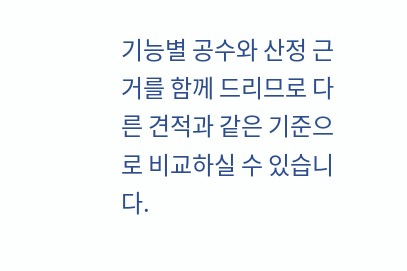기능별 공수와 산정 근거를 함께 드리므로 다른 견적과 같은 기준으로 비교하실 수 있습니다.